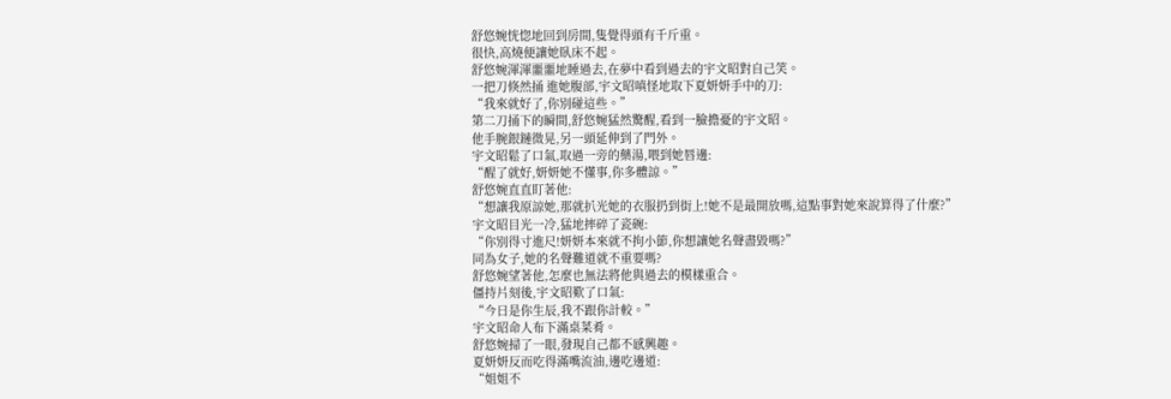舒悠婉恍惚地回到房間,隻覺得頭有千斤重。
很快,高燒便讓她臥床不起。
舒悠婉渾渾噩噩地睡過去,在夢中看到過去的宇文昭對自己笑。
一把刀倏然捅 進她腹部,宇文昭嗔怪地取下夏妍妍手中的刀:
“我來就好了,你別碰這些。”
第二刀捅下的瞬間,舒悠婉猛然驚醒,看到一臉擔憂的宇文昭。
他手腕銀鏈微晃,另一頭延伸到了門外。
宇文昭鬆了口氣,取過一旁的藥湯,喂到她唇邊:
“醒了就好,妍妍她不懂事,你多體諒。”
舒悠婉直直盯著他:
“想讓我原諒她,那就扒光她的衣服扔到街上!她不是最開放嗎,這點事對她來說算得了什麼?”
宇文昭目光一冷,猛地摔碎了瓷碗:
“你別得寸進尺!妍妍本來就不拘小節,你想讓她名聲盡毀嗎?”
同為女子,她的名聲難道就不重要嗎?
舒悠婉望著他,怎麼也無法將他與過去的模樣重合。
僵持片刻後,宇文昭歎了口氣:
“今日是你生辰,我不跟你計較。”
宇文昭命人布下滿桌菜肴。
舒悠婉掃了一眼,發現自己都不感興趣。
夏妍妍反而吃得滿嘴流油,邊吃邊道:
“姐姐不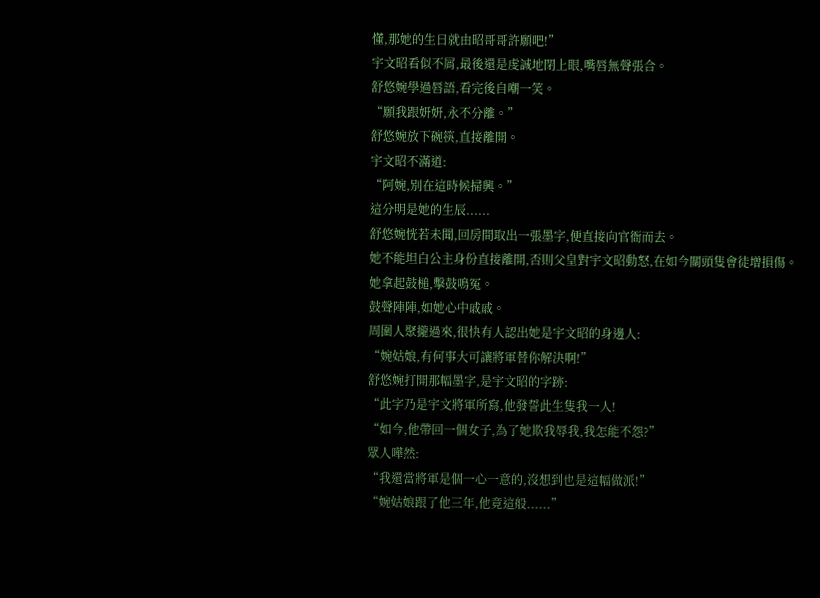懂,那她的生日就由昭哥哥許願吧!”
宇文昭看似不屑,最後還是虔誠地閉上眼,嘴唇無聲張合。
舒悠婉學過唇語,看完後自嘲一笑。
“願我跟妍妍,永不分離。”
舒悠婉放下碗筷,直接離開。
宇文昭不滿道:
“阿婉,別在這時候掃興。”
這分明是她的生辰......
舒悠婉恍若未聞,回房間取出一張墨字,便直接向官衙而去。
她不能坦白公主身份直接離開,否則父皇對宇文昭動怒,在如今關頭隻會徒增損傷。
她拿起鼓槌,擊鼓鳴冤。
鼓聲陣陣,如她心中戚戚。
周圍人聚攏過來,很快有人認出她是宇文昭的身邊人:
“婉姑娘,有何事大可讓將軍替你解決啊!”
舒悠婉打開那幅墨字,是宇文昭的字跡:
“此字乃是宇文將軍所寫,他發誓此生隻我一人!
“如今,他帶回一個女子,為了她欺我辱我,我怎能不怨?”
眾人嘩然:
“我還當將軍是個一心一意的,沒想到也是這幅做派!”
“婉姑娘跟了他三年,他竟這般......”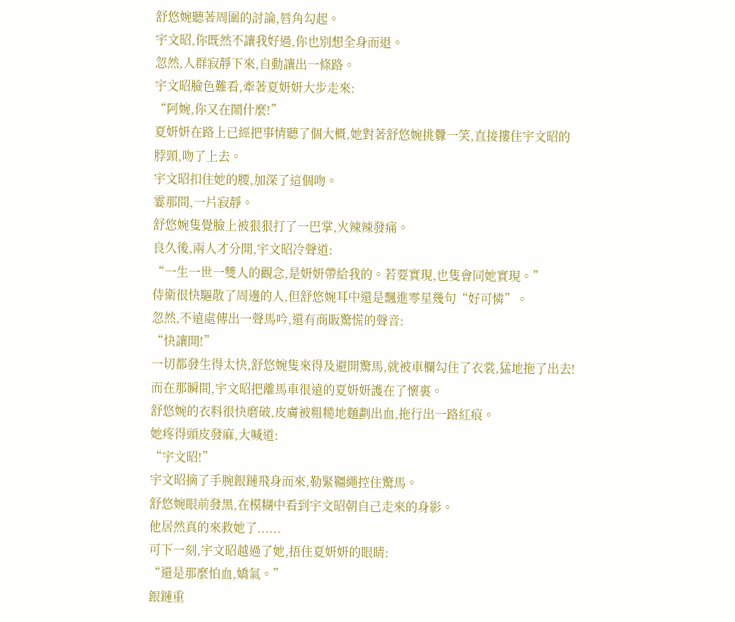舒悠婉聽著周圍的討論,唇角勾起。
宇文昭,你既然不讓我好過,你也別想全身而退。
忽然,人群寂靜下來,自動讓出一條路。
宇文昭臉色難看,牽著夏妍妍大步走來:
“阿婉,你又在鬧什麼!”
夏妍妍在路上已經把事情聽了個大概,她對著舒悠婉挑釁一笑,直接摟住宇文昭的脖頸,吻了上去。
宇文昭扣住她的腰,加深了這個吻。
霎那間,一片寂靜。
舒悠婉隻覺臉上被狠狠打了一巴掌,火辣辣發痛。
良久後,兩人才分開,宇文昭冷聲道:
“一生一世一雙人的觀念,是妍妍帶給我的。若要實現,也隻會同她實現。”
侍衛很快驅散了周邊的人,但舒悠婉耳中還是飄進零星幾句“好可憐”。
忽然,不遠處傳出一聲馬吟,還有商販驚慌的聲音:
“快讓開!”
一切都發生得太快,舒悠婉隻來得及避開驚馬,就被車欄勾住了衣裳,猛地拖了出去!
而在那瞬間,宇文昭把離馬車很遠的夏妍妍護在了懷裏。
舒悠婉的衣料很快磨破,皮膚被粗糙地麵劃出血,拖行出一路紅痕。
她疼得頭皮發麻,大喊道:
“宇文昭!”
宇文昭摘了手腕銀鏈飛身而來,勒緊韁繩控住驚馬。
舒悠婉眼前發黑,在模糊中看到宇文昭朝自己走來的身影。
他居然真的來救她了......
可下一刻,宇文昭越過了她,捂住夏妍妍的眼睛:
“還是那麼怕血,嬌氣。”
銀鏈重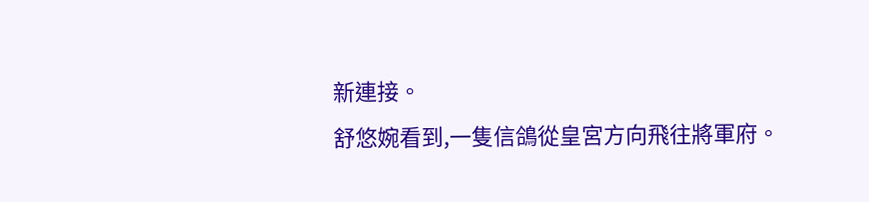新連接。
舒悠婉看到,一隻信鴿從皇宮方向飛往將軍府。